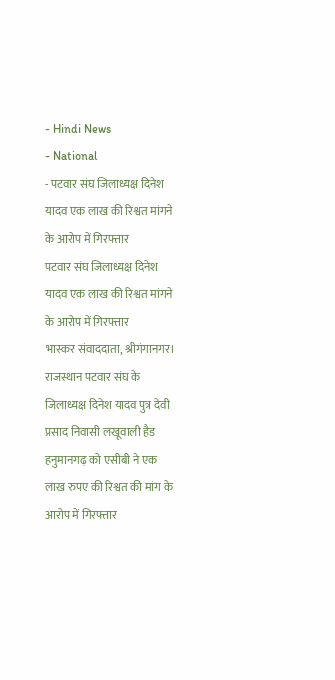- Hindi News
- National
- पटवार संघ जिलाध्यक्ष दिनेश यादव एक लाख की रिश्वत मांगने के आरोप में गिरफ्तार
पटवार संघ जिलाध्यक्ष दिनेश यादव एक लाख की रिश्वत मांगने के आरोप में गिरफ्तार
भास्कर संवाददाता, श्रीगंगानगर।
राजस्थान पटवार संघ के जिलाध्यक्ष दिनेश यादव पुत्र देवी प्रसाद निवासी लखूवाली हैड हनुमानगढ़ को एसीबी ने एक लाख रुपए की रिश्वत की मांग के आरोप में गिरफ्तार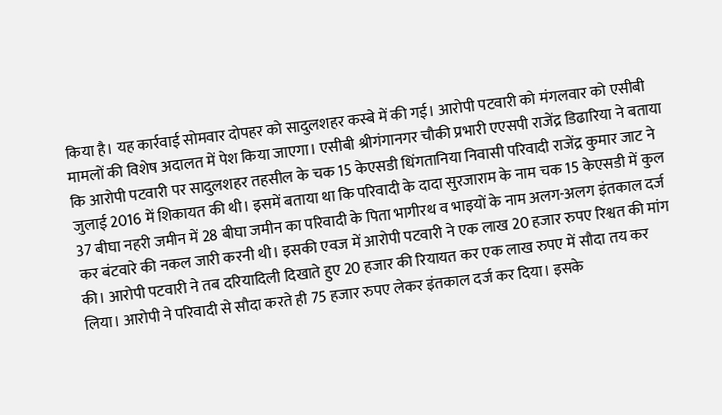किया है। यह कार्रवाई सोमवार दोपहर को सादुलशहर कस्बे में की गई। आरोपी पटवारी को मंगलवार को एसीबी मामलों की विशेष अदालत में पेश किया जाएगा। एसीबी श्रीगंगानगर चौकी प्रभारी एएसपी राजेंद्र डिढारिया ने बताया कि आरोपी पटवारी पर सादुलशहर तहसील के चक 15 केएसडी धिंगतानिया निवासी परिवादी राजेंद्र कुमार जाट ने जुलाई 2016 में शिकायत की थी। इसमें बताया था कि परिवादी के दादा सुरजाराम के नाम चक 15 केएसडी में कुल 37 बीघा नहरी जमीन में 28 बीघा जमीन का परिवादी के पिता भागीरथ व भाइयों के नाम अलग-अलग इंतकाल दर्ज कर बंटवारे की नकल जारी करनी थी। इसकी एवज में आरोपी पटवारी ने एक लाख 20 हजार रुपए रिश्वत की मांग की। आरोपी पटवारी ने तब दरियादिली दिखाते हुए 20 हजार की रियायत कर एक लाख रुपए में सौदा तय कर लिया। आरोपी ने परिवादी से सौदा करते ही 75 हजार रुपए लेकर इंतकाल दर्ज कर दिया। इसके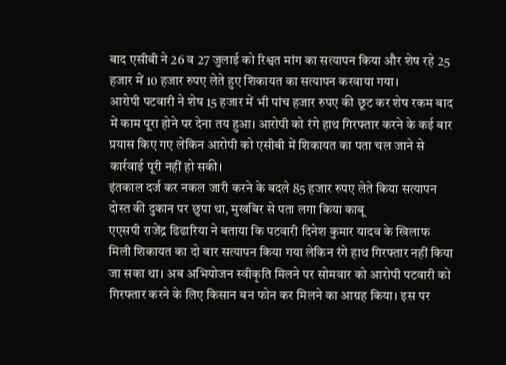बाद एसीबी ने 26 व 27 जुलाई को रिश्वत मांग का सत्यापन किया और शेष रहे 25 हजार में 10 हजार रुपए लेते हुए शिकायत का सत्यापन करवाया गया।
आरोपी पटवारी ने शेष 15 हजार में भी पांच हजार रुपए की छूट कर शेष रकम बाद में काम पूरा होने पर देना तय हुआ। आरोपी को रंगे हाथ गिरफ्तार करने के कई बार प्रयास किए गए लेकिन आरोपी को एसीबी में शिकायत का पता चल जाने से कार्रवाई पूरी नहीं हो सकी।
इंतकाल दर्ज कर नकल जारी करने के बदले 85 हजार रुपए लेते किया सत्यापन
दोस्त की दुकान पर छुपा था, मुखबिर से पता लगा किया काबू
एएसपी राजेंद्र ढिढारिया ने बताया कि पटवारी दिनेश कुमार यादव के खिलाफ मिली शिकायत का दो बार सत्यापन किया गया लेकिन रंगे हाथ गिरफ्तार नहीं किया जा सका था। अब अभियोजन स्वीकृति मिलने पर सोमवार को आरोपी पटवारी को गिरफ्तार करने के लिए किसान बन फोन कर मिलने का आग्रह किया। इस पर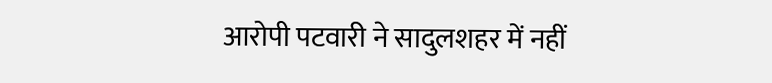आरोपी पटवारी ने सादुलशहर में नहीं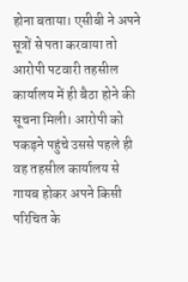होना बताया। एसीबी ने अपने सूत्रों से पता करवाया तो आरोपी पटवारी तहसील कार्यालय में ही बैठा होने की सूचना मिली। आरोपी को पकड़ने पहुंचे उससे पहले ही वह तहसील कार्यालय से गायब होकर अपने किसी परिचित के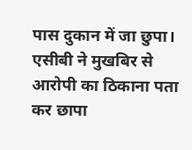पास दुकान में जा छुपा। एसीबी ने मुखबिर से आरोपी का ठिकाना पता कर छापा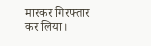मारकर गिरफ्तार कर लिया।